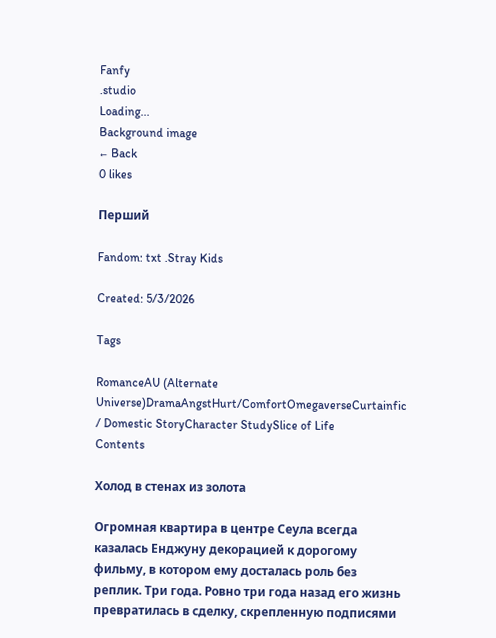Fanfy
.studio
Loading...
Background image
← Back
0 likes

Перший

Fandom: txt .Stray Kids

Created: 5/3/2026

Tags

RomanceAU (Alternate Universe)DramaAngstHurt/ComfortOmegaverseCurtainfic / Domestic StoryCharacter StudySlice of Life
Contents

Холод в стенах из золота

Огромная квартира в центре Сеула всегда казалась Енджуну декорацией к дорогому фильму, в котором ему досталась роль без реплик. Три года. Ровно три года назад его жизнь превратилась в сделку, скрепленную подписями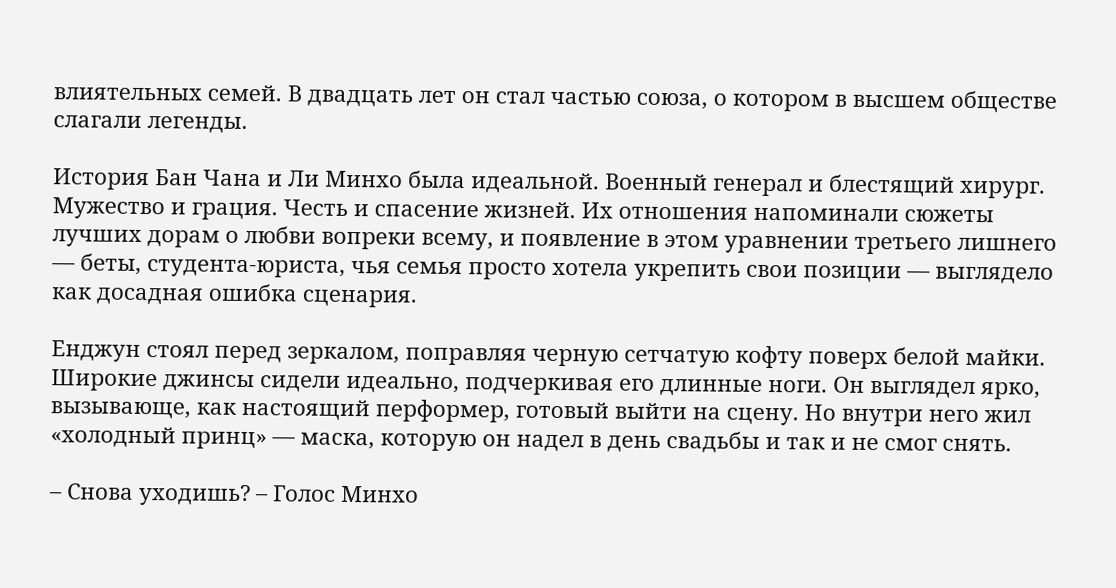влиятельных семей. В двадцать лет он стал частью союза, о котором в высшем обществе слагали легенды.

История Бан Чана и Ли Минхо была идеальной. Военный генерал и блестящий хирург. Мужество и грация. Честь и спасение жизней. Их отношения напоминали сюжеты лучших дорам о любви вопреки всему, и появление в этом уравнении третьего лишнего — беты, студента-юриста, чья семья просто хотела укрепить свои позиции — выглядело как досадная ошибка сценария.

Енджун стоял перед зеркалом, поправляя черную сетчатую кофту поверх белой майки. Широкие джинсы сидели идеально, подчеркивая его длинные ноги. Он выглядел ярко, вызывающе, как настоящий перформер, готовый выйти на сцену. Но внутри него жил «холодный принц» — маска, которую он надел в день свадьбы и так и не смог снять.

– Снова уходишь? – Голос Минхо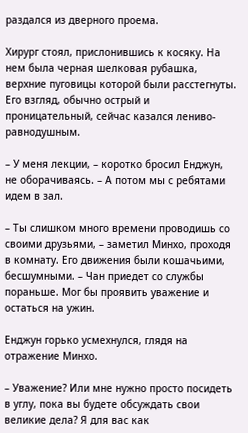раздался из дверного проема.

Хирург стоял, прислонившись к косяку. На нем была черная шелковая рубашка, верхние пуговицы которой были расстегнуты. Его взгляд, обычно острый и проницательный, сейчас казался лениво-равнодушным.

– У меня лекции, – коротко бросил Енджун, не оборачиваясь. – А потом мы с ребятами идем в зал.

– Ты слишком много времени проводишь со своими друзьями, – заметил Минхо, проходя в комнату. Его движения были кошачьими, бесшумными. – Чан приедет со службы пораньше. Мог бы проявить уважение и остаться на ужин.

Енджун горько усмехнулся, глядя на отражение Минхо.

– Уважение? Или мне нужно просто посидеть в углу, пока вы будете обсуждать свои великие дела? Я для вас как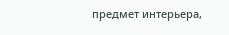предмет интерьера,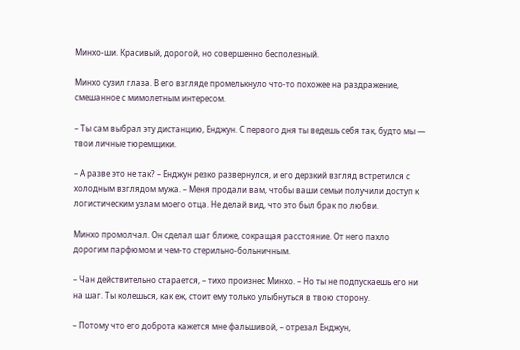Минхо-ши. Красивый, дорогой, но совершенно бесполезный.

Минхо сузил глаза. В его взгляде промелькнуло что-то похожее на раздражение, смешанное с мимолетным интересом.

– Ты сам выбрал эту дистанцию, Енджун. С первого дня ты ведешь себя так, будто мы — твои личные тюремщики.

– А разве это не так? – Енджун резко развернулся, и его дерзкий взгляд встретился с холодным взглядом мужа. – Меня продали вам, чтобы ваши семьи получили доступ к логистическим узлам моего отца. Не делай вид, что это был брак по любви.

Минхо промолчал. Он сделал шаг ближе, сокращая расстояние. От него пахло дорогим парфюмом и чем-то стерильно-больничным.

– Чан действительно старается, – тихо произнес Минхо. – Но ты не подпускаешь его ни на шаг. Ты колешься, как еж, стоит ему только улыбнуться в твою сторону.

– Потому что его доброта кажется мне фальшивой, – отрезал Енджун,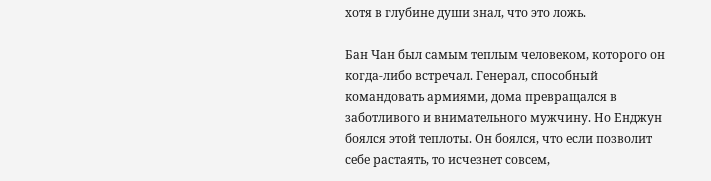хотя в глубине души знал, что это ложь.

Бан Чан был самым теплым человеком, которого он когда-либо встречал. Генерал, способный командовать армиями, дома превращался в заботливого и внимательного мужчину. Но Енджун боялся этой теплоты. Он боялся, что если позволит себе растаять, то исчезнет совсем,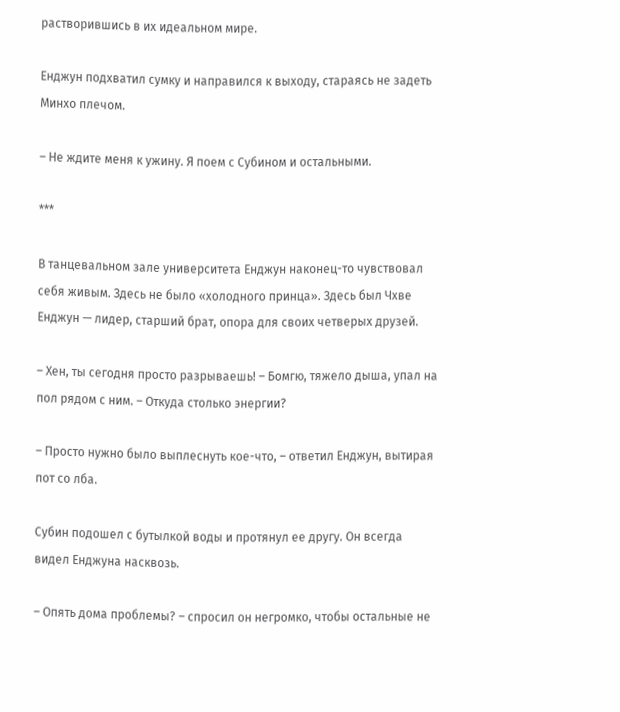растворившись в их идеальном мире.

Енджун подхватил сумку и направился к выходу, стараясь не задеть Минхо плечом.

– Не ждите меня к ужину. Я поем с Субином и остальными.

***

В танцевальном зале университета Енджун наконец-то чувствовал себя живым. Здесь не было «холодного принца». Здесь был Чхве Енджун — лидер, старший брат, опора для своих четверых друзей.

– Хен, ты сегодня просто разрываешь! – Бомгю, тяжело дыша, упал на пол рядом с ним. – Откуда столько энергии?

– Просто нужно было выплеснуть кое-что, – ответил Енджун, вытирая пот со лба.

Субин подошел с бутылкой воды и протянул ее другу. Он всегда видел Енджуна насквозь.

– Опять дома проблемы? – спросил он негромко, чтобы остальные не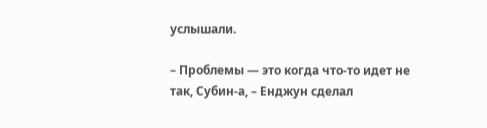услышали.

– Проблемы — это когда что-то идет не так, Субин-а, – Енджун сделал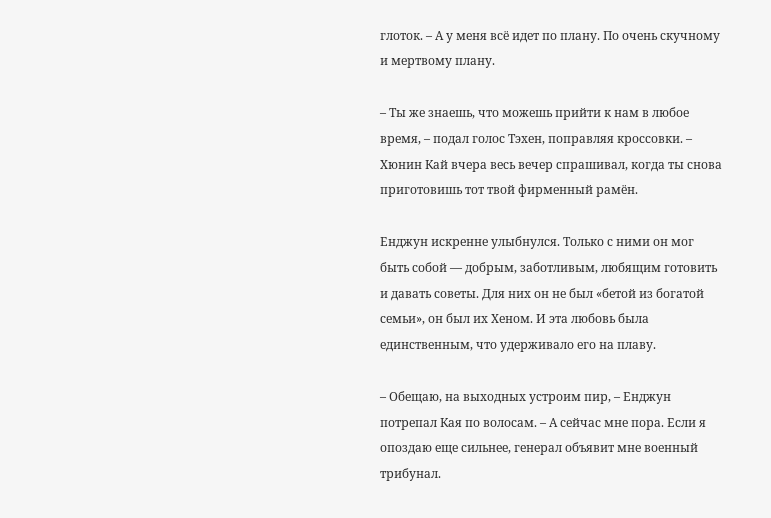глоток. – А у меня всё идет по плану. По очень скучному и мертвому плану.

– Ты же знаешь, что можешь прийти к нам в любое время, – подал голос Тэхен, поправляя кроссовки. – Хюнин Кай вчера весь вечер спрашивал, когда ты снова приготовишь тот твой фирменный рамён.

Енджун искренне улыбнулся. Только с ними он мог быть собой — добрым, заботливым, любящим готовить и давать советы. Для них он не был «бетой из богатой семьи», он был их Хеном. И эта любовь была единственным, что удерживало его на плаву.

– Обещаю, на выходных устроим пир, – Енджун потрепал Кая по волосам. – А сейчас мне пора. Если я опоздаю еще сильнее, генерал объявит мне военный трибунал.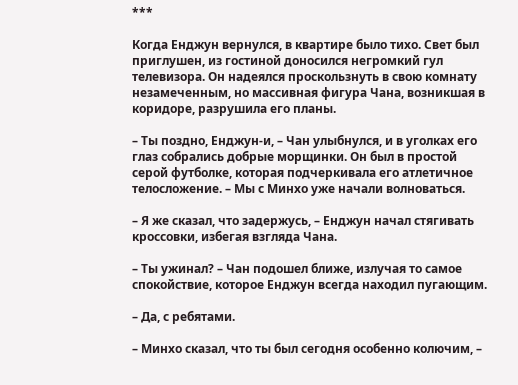***

Когда Енджун вернулся, в квартире было тихо. Свет был приглушен, из гостиной доносился негромкий гул телевизора. Он надеялся проскользнуть в свою комнату незамеченным, но массивная фигура Чана, возникшая в коридоре, разрушила его планы.

– Ты поздно, Енджун-и, – Чан улыбнулся, и в уголках его глаз собрались добрые морщинки. Он был в простой серой футболке, которая подчеркивала его атлетичное телосложение. – Мы с Минхо уже начали волноваться.

– Я же сказал, что задержусь, – Енджун начал стягивать кроссовки, избегая взгляда Чана.

– Ты ужинал? – Чан подошел ближе, излучая то самое спокойствие, которое Енджун всегда находил пугающим.

– Да, с ребятами.

– Минхо сказал, что ты был сегодня особенно колючим, –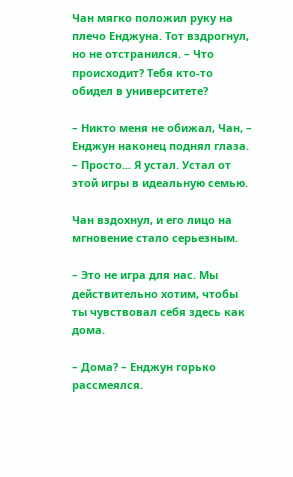Чан мягко положил руку на плечо Енджуна. Тот вздрогнул, но не отстранился. – Что происходит? Тебя кто-то обидел в университете?

– Никто меня не обижал, Чан, – Енджун наконец поднял глаза. – Просто... Я устал. Устал от этой игры в идеальную семью.

Чан вздохнул, и его лицо на мгновение стало серьезным.

– Это не игра для нас. Мы действительно хотим, чтобы ты чувствовал себя здесь как дома.

– Дома? – Енджун горько рассмеялся.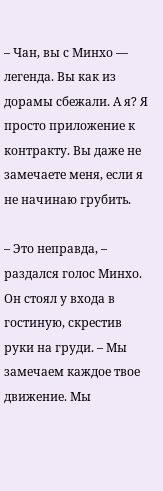– Чан, вы с Минхо — легенда. Вы как из дорамы сбежали. А я? Я просто приложение к контракту. Вы даже не замечаете меня, если я не начинаю грубить.

– Это неправда, – раздался голос Минхо. Он стоял у входа в гостиную, скрестив руки на груди. – Мы замечаем каждое твое движение. Мы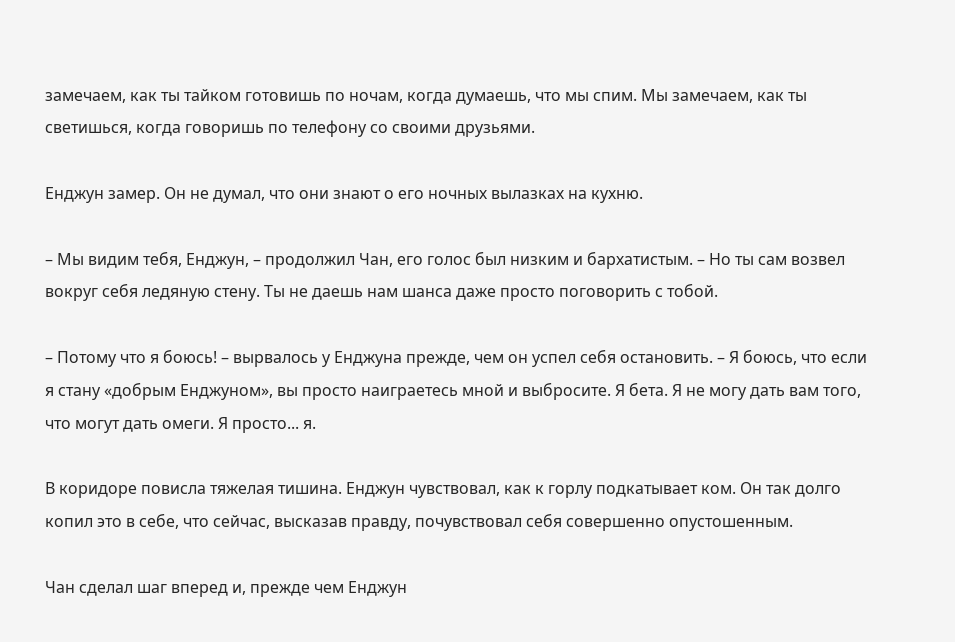замечаем, как ты тайком готовишь по ночам, когда думаешь, что мы спим. Мы замечаем, как ты светишься, когда говоришь по телефону со своими друзьями.

Енджун замер. Он не думал, что они знают о его ночных вылазках на кухню.

– Мы видим тебя, Енджун, – продолжил Чан, его голос был низким и бархатистым. – Но ты сам возвел вокруг себя ледяную стену. Ты не даешь нам шанса даже просто поговорить с тобой.

– Потому что я боюсь! – вырвалось у Енджуна прежде, чем он успел себя остановить. – Я боюсь, что если я стану «добрым Енджуном», вы просто наиграетесь мной и выбросите. Я бета. Я не могу дать вам того, что могут дать омеги. Я просто... я.

В коридоре повисла тяжелая тишина. Енджун чувствовал, как к горлу подкатывает ком. Он так долго копил это в себе, что сейчас, высказав правду, почувствовал себя совершенно опустошенным.

Чан сделал шаг вперед и, прежде чем Енджун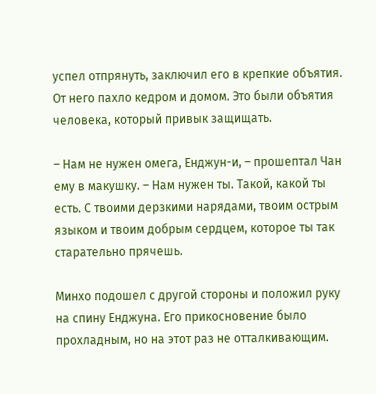успел отпрянуть, заключил его в крепкие объятия. От него пахло кедром и домом. Это были объятия человека, который привык защищать.

– Нам не нужен омега, Енджун-и, – прошептал Чан ему в макушку. – Нам нужен ты. Такой, какой ты есть. С твоими дерзкими нарядами, твоим острым языком и твоим добрым сердцем, которое ты так старательно прячешь.

Минхо подошел с другой стороны и положил руку на спину Енджуна. Его прикосновение было прохладным, но на этот раз не отталкивающим.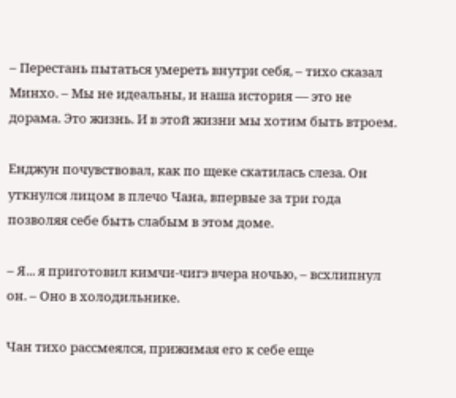– Перестань пытаться умереть внутри себя, – тихо сказал Минхо. – Мы не идеальны, и наша история — это не дорама. Это жизнь. И в этой жизни мы хотим быть втроем.

Енджун почувствовал, как по щеке скатилась слеза. Он уткнулся лицом в плечо Чана, впервые за три года позволяя себе быть слабым в этом доме.

– Я... я приготовил кимчи-чигэ вчера ночью, – всхлипнул он. – Оно в холодильнике.

Чан тихо рассмеялся, прижимая его к себе еще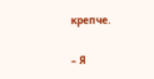крепче.

– Я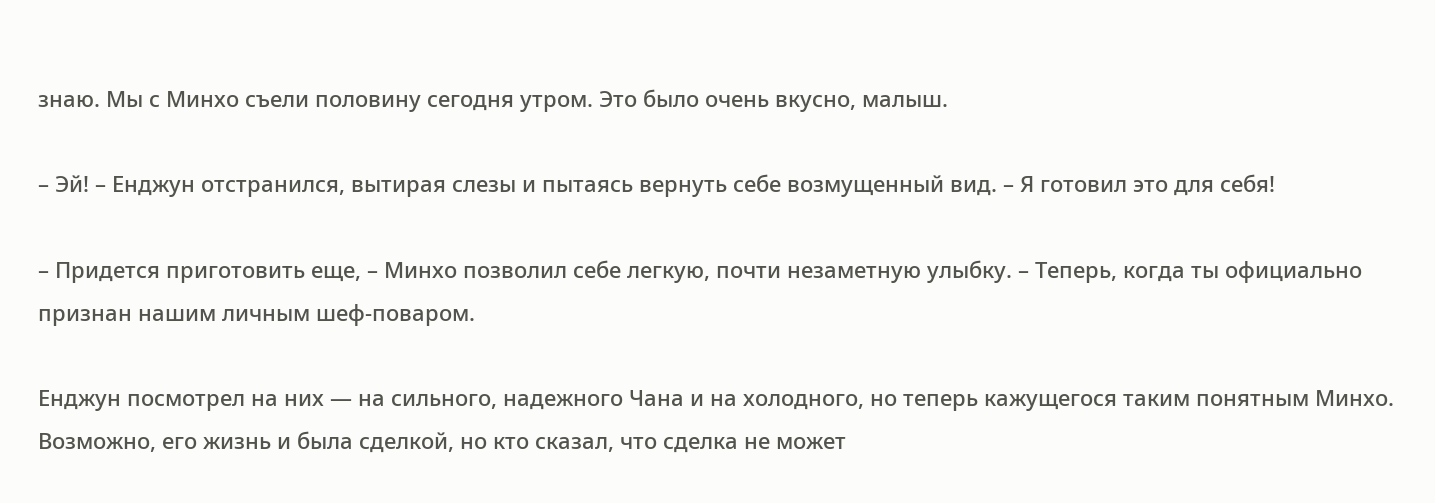знаю. Мы с Минхо съели половину сегодня утром. Это было очень вкусно, малыш.

– Эй! – Енджун отстранился, вытирая слезы и пытаясь вернуть себе возмущенный вид. – Я готовил это для себя!

– Придется приготовить еще, – Минхо позволил себе легкую, почти незаметную улыбку. – Теперь, когда ты официально признан нашим личным шеф-поваром.

Енджун посмотрел на них — на сильного, надежного Чана и на холодного, но теперь кажущегося таким понятным Минхо. Возможно, его жизнь и была сделкой, но кто сказал, что сделка не может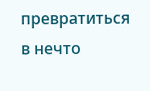превратиться в нечто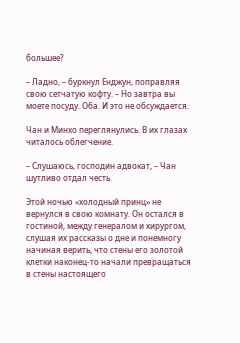большее?

– Ладно, – буркнул Енджун, поправляя свою сетчатую кофту. – Но завтра вы моете посуду. Оба. И это не обсуждается.

Чан и Минхо переглянулись. В их глазах читалось облегчение.

– Слушаюсь, господин адвокат, – Чан шутливо отдал честь.

Этой ночью «холодный принц» не вернулся в свою комнату. Он остался в гостиной, между генералом и хирургом, слушая их рассказы о дне и понемногу начиная верить, что стены его золотой клетки наконец-то начали превращаться в стены настоящего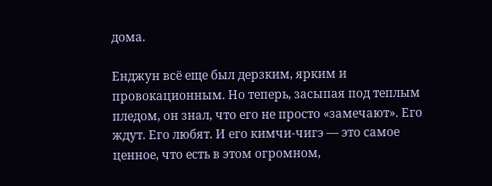дома.

Енджун всё еще был дерзким, ярким и провокационным. Но теперь, засыпая под теплым пледом, он знал, что его не просто «замечают». Его ждут. Его любят. И его кимчи-чигэ — это самое ценное, что есть в этом огромном,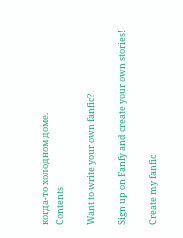когда-то холодном доме.
Contents

Want to write your own fanfic?

Sign up on Fanfy and create your own stories!

Create my fanfic